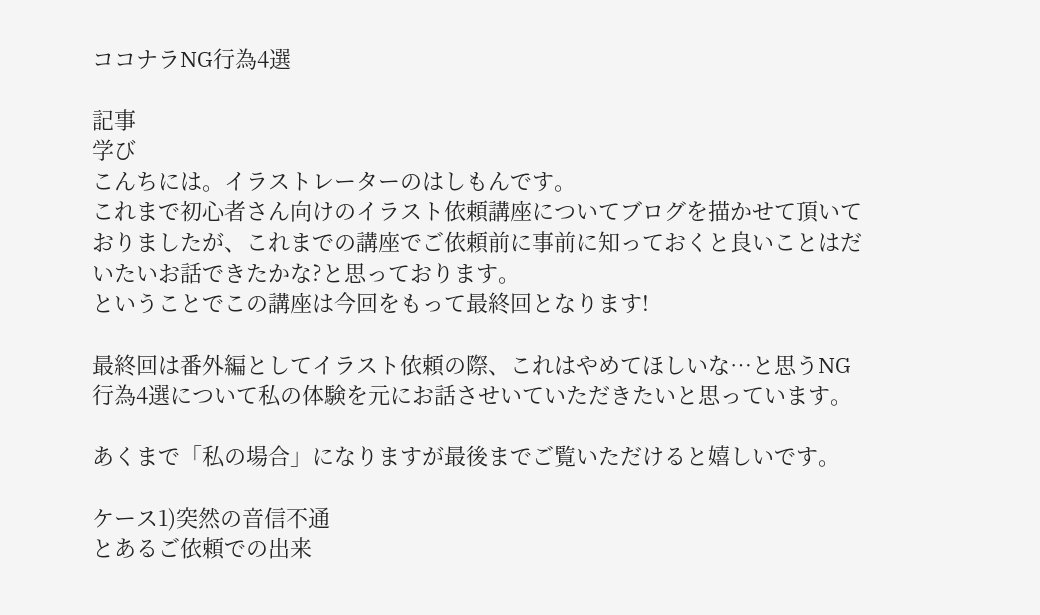ココナラNG行為4選

記事
学び
こんちには。イラストレーターのはしもんです。
これまで初心者さん向けのイラスト依頼講座についてブログを描かせて頂いておりましたが、これまでの講座でご依頼前に事前に知っておくと良いことはだいたいお話できたかな?と思っております。
ということでこの講座は今回をもって最終回となります!

最終回は番外編としてイラスト依頼の際、これはやめてほしいな…と思うNG行為4選について私の体験を元にお話させいていただきたいと思っています。

あくまで「私の場合」になりますが最後までご覧いただけると嬉しいです。

ケース1)突然の音信不通
とあるご依頼での出来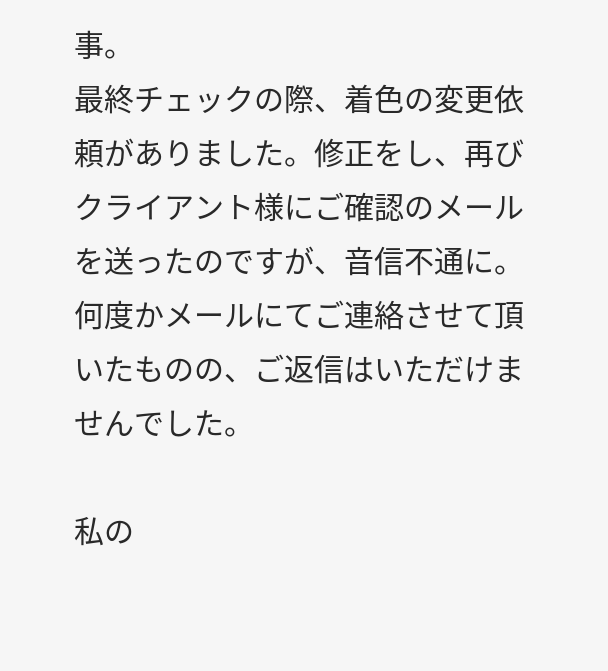事。
最終チェックの際、着色の変更依頼がありました。修正をし、再びクライアント様にご確認のメールを送ったのですが、音信不通に。何度かメールにてご連絡させて頂いたものの、ご返信はいただけませんでした。

私の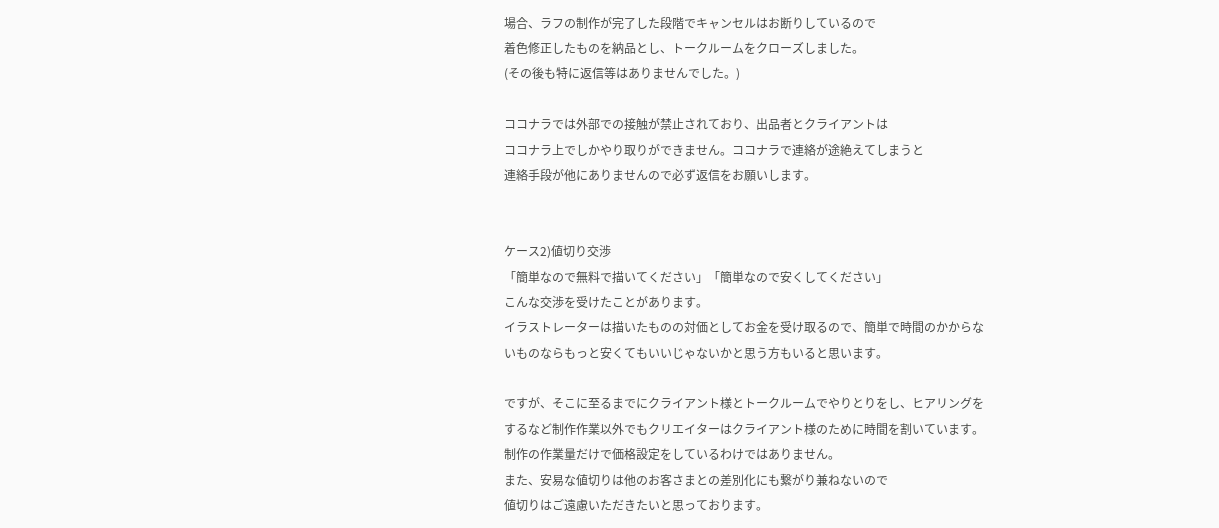場合、ラフの制作が完了した段階でキャンセルはお断りしているので
着色修正したものを納品とし、トークルームをクローズしました。
(その後も特に返信等はありませんでした。)

ココナラでは外部での接触が禁止されており、出品者とクライアントは
ココナラ上でしかやり取りができません。ココナラで連絡が途絶えてしまうと
連絡手段が他にありませんので必ず返信をお願いします。


ケース2)値切り交渉
「簡単なので無料で描いてください」「簡単なので安くしてください」
こんな交渉を受けたことがあります。
イラストレーターは描いたものの対価としてお金を受け取るので、簡単で時間のかからないものならもっと安くてもいいじゃないかと思う方もいると思います。

ですが、そこに至るまでにクライアント様とトークルームでやりとりをし、ヒアリングをするなど制作作業以外でもクリエイターはクライアント様のために時間を割いています。制作の作業量だけで価格設定をしているわけではありません。
また、安易な値切りは他のお客さまとの差別化にも繋がり兼ねないので
値切りはご遠慮いただきたいと思っております。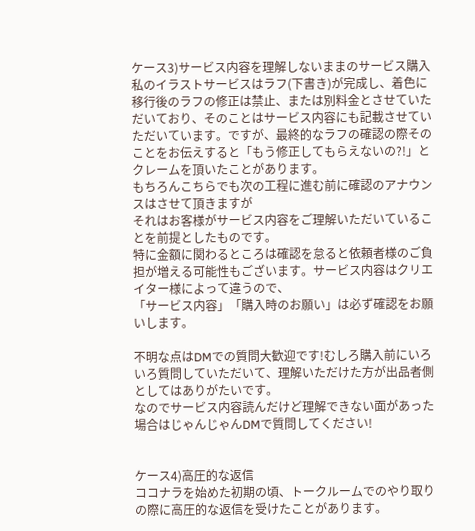ケース3)サービス内容を理解しないままのサービス購入
私のイラストサービスはラフ(下書き)が完成し、着色に移行後のラフの修正は禁止、または別料金とさせていただいており、そのことはサービス内容にも記載させていただいています。ですが、最終的なラフの確認の際そのことをお伝えすると「もう修正してもらえないの?!」とクレームを頂いたことがあります。
もちろんこちらでも次の工程に進む前に確認のアナウンスはさせて頂きますが
それはお客様がサービス内容をご理解いただいていることを前提としたものです。
特に金額に関わるところは確認を怠ると依頼者様のご負担が増える可能性もございます。サービス内容はクリエイター様によって違うので、
「サービス内容」「購入時のお願い」は必ず確認をお願いします。

不明な点はDMでの質問大歓迎です!むしろ購入前にいろいろ質問していただいて、理解いただけた方が出品者側としてはありがたいです。
なのでサービス内容読んだけど理解できない面があった場合はじゃんじゃんDMで質問してください!


ケース4)高圧的な返信
ココナラを始めた初期の頃、トークルームでのやり取りの際に高圧的な返信を受けたことがあります。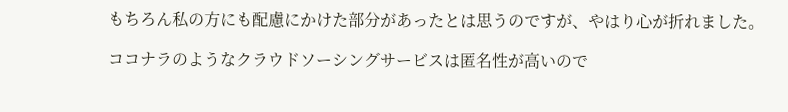もちろん私の方にも配慮にかけた部分があったとは思うのですが、やはり心が折れました。

ココナラのようなクラウドソーシングサービスは匿名性が高いので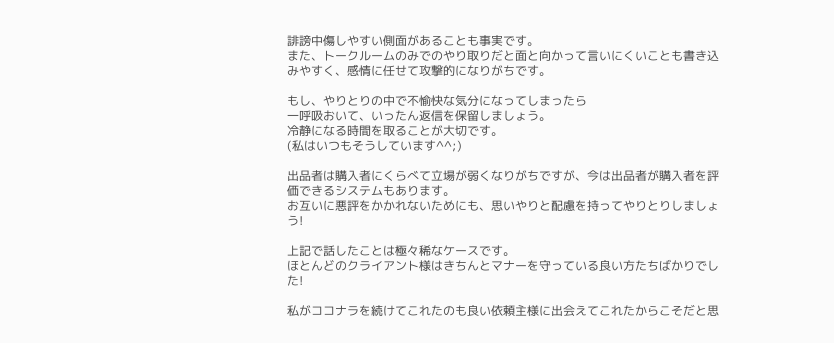誹謗中傷しやすい側面があることも事実です。
また、トークルームのみでのやり取りだと面と向かって言いにくいことも書き込みやすく、感情に任せて攻撃的になりがちです。

もし、やりとりの中で不愉快な気分になってしまったら
一呼吸おいて、いったん返信を保留しましょう。
冷静になる時間を取ることが大切です。
(私はいつもそうしています^^;)

出品者は購入者にくらべて立場が弱くなりがちですが、今は出品者が購入者を評価できるシステムもあります。
お互いに悪評をかかれないためにも、思いやりと配慮を持ってやりとりしましょう!

上記で話したことは極々稀なケースです。
ほとんどのクライアント様はきちんとマナーを守っている良い方たちばかりでした!

私がココナラを続けてこれたのも良い依頼主様に出会えてこれたからこそだと思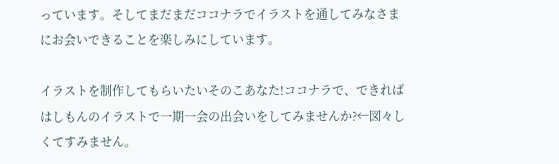っています。そしてまだまだココナラでイラストを通してみなさまにお会いできることを楽しみにしています。

イラストを制作してもらいたいそのこあなた!ココナラで、できればはしもんのイラストで一期一会の出会いをしてみませんか?←図々しくてすみません。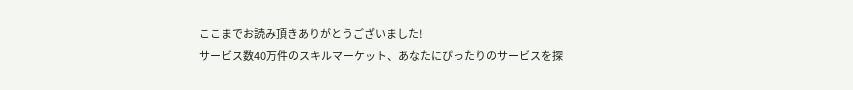ここまでお読み頂きありがとうございました!
サービス数40万件のスキルマーケット、あなたにぴったりのサービスを探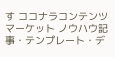す ココナラコンテンツマーケット ノウハウ記事・テンプレート・デ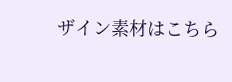ザイン素材はこちら